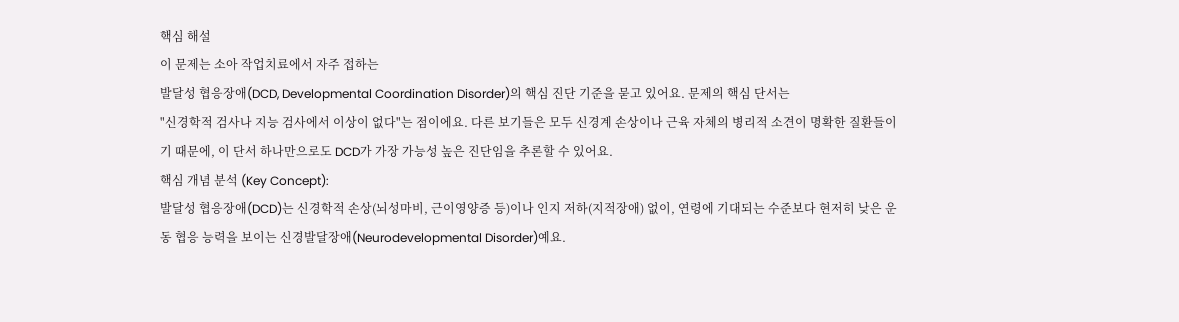핵심 해설
이 문제는 소아 작업치료에서 자주 접하는
발달성 협응장애(DCD, Developmental Coordination Disorder)의 핵심 진단 기준을 묻고 있어요. 문제의 핵심 단서는
"신경학적 검사나 지능 검사에서 이상이 없다"는 점이에요. 다른 보기들은 모두 신경계 손상이나 근육 자체의 병리적 소견이 명확한 질환들이기 때문에, 이 단서 하나만으로도 DCD가 가장 가능성 높은 진단임을 추론할 수 있어요.
핵심 개념 분석 (Key Concept):
발달성 협응장애(DCD)는 신경학적 손상(뇌성마비, 근이영양증 등)이나 인지 저하(지적장애) 없이, 연령에 기대되는 수준보다 현저히 낮은 운동 협응 능력을 보이는 신경발달장애(Neurodevelopmental Disorder)예요.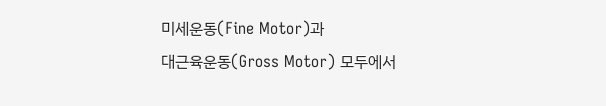미세운동(Fine Motor)과
대근육운동(Gross Motor) 모두에서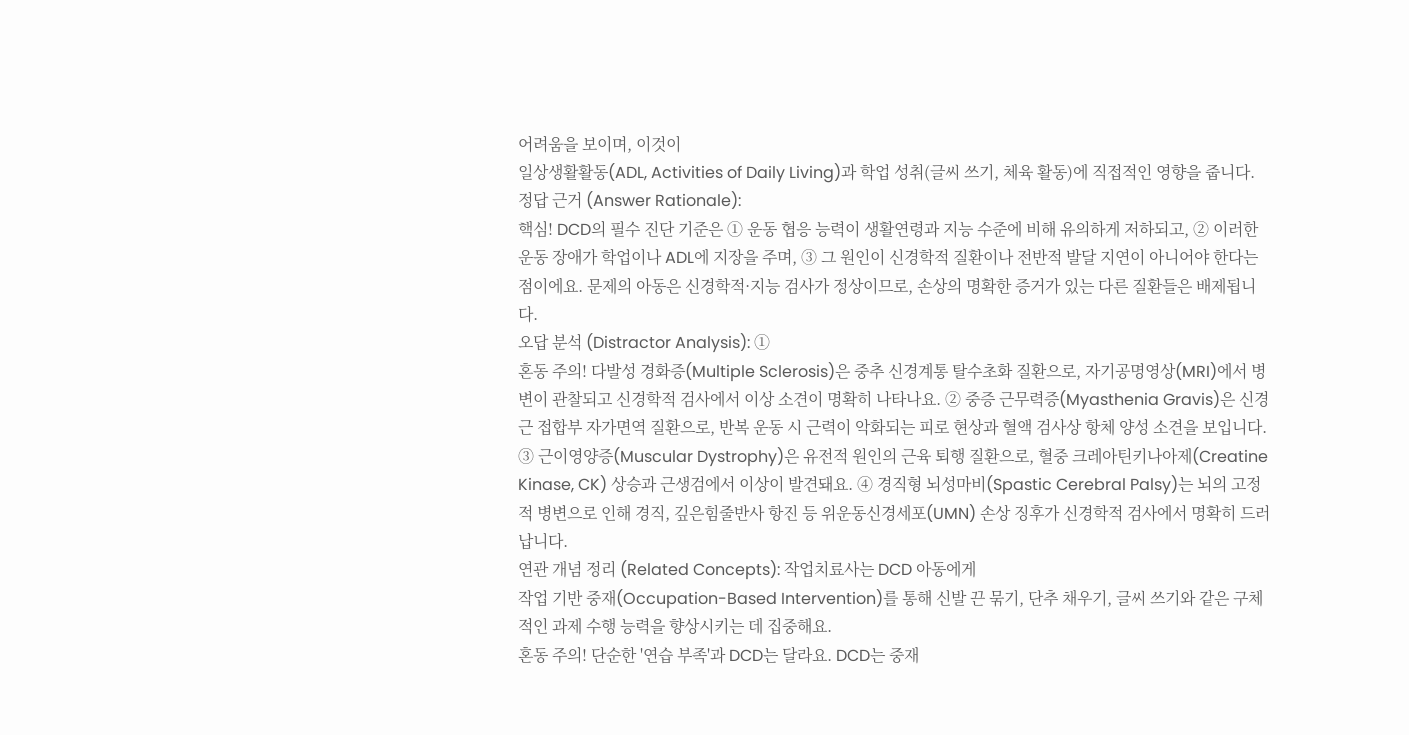어려움을 보이며, 이것이
일상생활활동(ADL, Activities of Daily Living)과 학업 성취(글씨 쓰기, 체육 활동)에 직접적인 영향을 줍니다.
정답 근거 (Answer Rationale):
핵심! DCD의 필수 진단 기준은 ① 운동 협응 능력이 생활연령과 지능 수준에 비해 유의하게 저하되고, ② 이러한 운동 장애가 학업이나 ADL에 지장을 주며, ③ 그 원인이 신경학적 질환이나 전반적 발달 지연이 아니어야 한다는 점이에요. 문제의 아동은 신경학적·지능 검사가 정상이므로, 손상의 명확한 증거가 있는 다른 질환들은 배제됩니다.
오답 분석 (Distractor Analysis): ①
혼동 주의! 다발성 경화증(Multiple Sclerosis)은 중추 신경계통 탈수초화 질환으로, 자기공명영상(MRI)에서 병변이 관찰되고 신경학적 검사에서 이상 소견이 명확히 나타나요. ② 중증 근무력증(Myasthenia Gravis)은 신경근 접합부 자가면역 질환으로, 반복 운동 시 근력이 악화되는 피로 현상과 혈액 검사상 항체 양성 소견을 보입니다. ③ 근이영양증(Muscular Dystrophy)은 유전적 원인의 근육 퇴행 질환으로, 혈중 크레아틴키나아제(Creatine Kinase, CK) 상승과 근생검에서 이상이 발견돼요. ④ 경직형 뇌성마비(Spastic Cerebral Palsy)는 뇌의 고정적 병변으로 인해 경직, 깊은힘줄반사 항진 등 위운동신경세포(UMN) 손상 징후가 신경학적 검사에서 명확히 드러납니다.
연관 개념 정리 (Related Concepts): 작업치료사는 DCD 아동에게
작업 기반 중재(Occupation-Based Intervention)를 통해 신발 끈 묶기, 단추 채우기, 글씨 쓰기와 같은 구체적인 과제 수행 능력을 향상시키는 데 집중해요.
혼동 주의! 단순한 '연습 부족'과 DCD는 달라요. DCD는 중재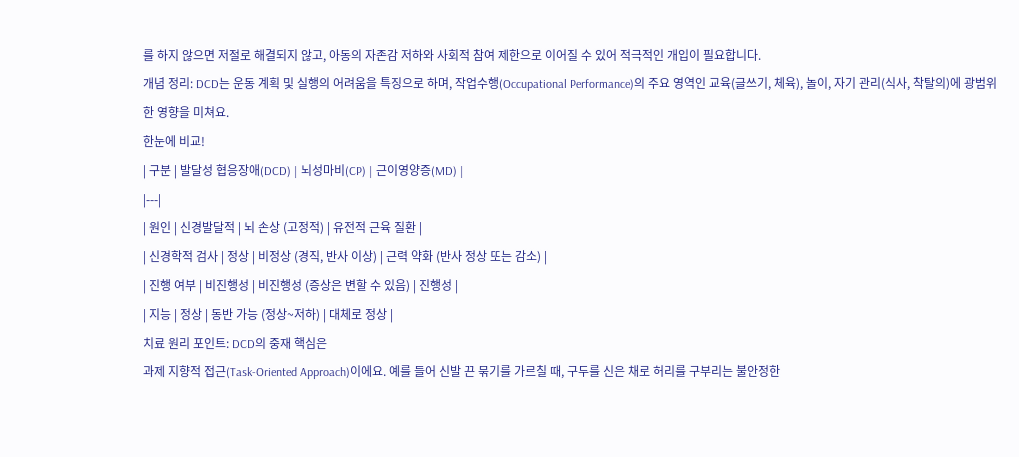를 하지 않으면 저절로 해결되지 않고, 아동의 자존감 저하와 사회적 참여 제한으로 이어질 수 있어 적극적인 개입이 필요합니다.
개념 정리: DCD는 운동 계획 및 실행의 어려움을 특징으로 하며, 작업수행(Occupational Performance)의 주요 영역인 교육(글쓰기, 체육), 놀이, 자기 관리(식사, 착탈의)에 광범위한 영향을 미쳐요.
한눈에 비교!
| 구분 | 발달성 협응장애(DCD) | 뇌성마비(CP) | 근이영양증(MD) |
|---|
| 원인 | 신경발달적 | 뇌 손상 (고정적) | 유전적 근육 질환 |
| 신경학적 검사 | 정상 | 비정상 (경직, 반사 이상) | 근력 약화 (반사 정상 또는 감소) |
| 진행 여부 | 비진행성 | 비진행성 (증상은 변할 수 있음) | 진행성 |
| 지능 | 정상 | 동반 가능 (정상~저하) | 대체로 정상 |
치료 원리 포인트: DCD의 중재 핵심은
과제 지향적 접근(Task-Oriented Approach)이에요. 예를 들어 신발 끈 묶기를 가르칠 때, 구두를 신은 채로 허리를 구부리는 불안정한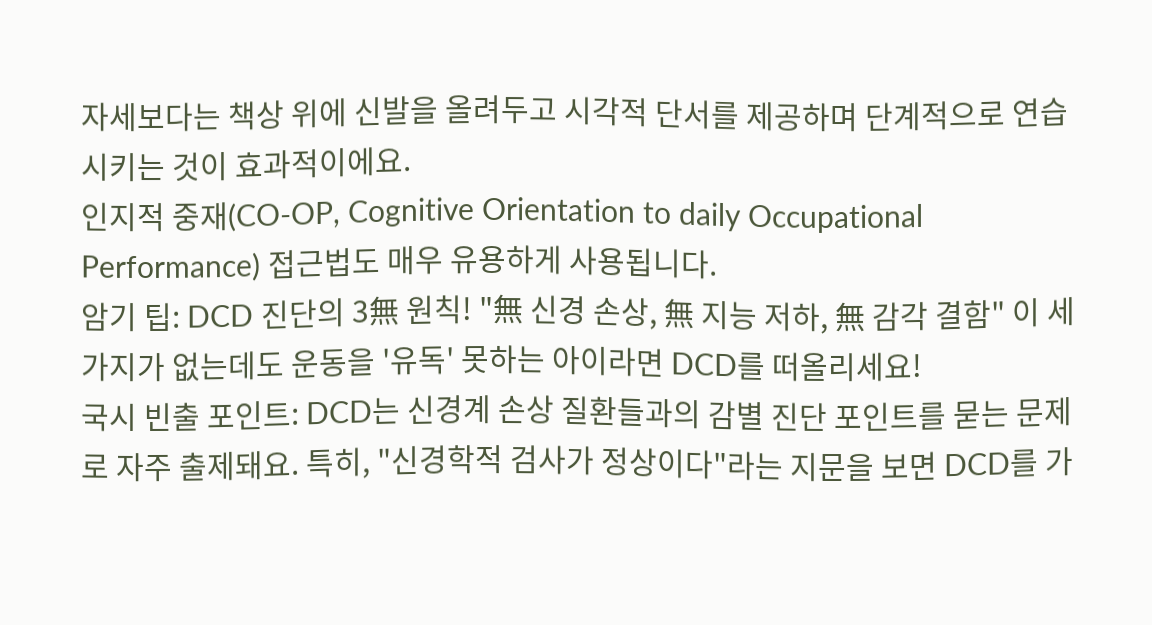자세보다는 책상 위에 신발을 올려두고 시각적 단서를 제공하며 단계적으로 연습시키는 것이 효과적이에요.
인지적 중재(CO-OP, Cognitive Orientation to daily Occupational Performance) 접근법도 매우 유용하게 사용됩니다.
암기 팁: DCD 진단의 3無 원칙! "無 신경 손상, 無 지능 저하, 無 감각 결함" 이 세 가지가 없는데도 운동을 '유독' 못하는 아이라면 DCD를 떠올리세요!
국시 빈출 포인트: DCD는 신경계 손상 질환들과의 감별 진단 포인트를 묻는 문제로 자주 출제돼요. 특히, "신경학적 검사가 정상이다"라는 지문을 보면 DCD를 가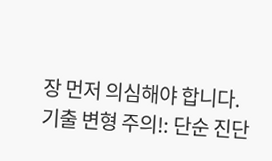장 먼저 의심해야 합니다.
기출 변형 주의!: 단순 진단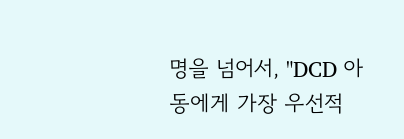명을 넘어서, "DCD 아동에게 가장 우선적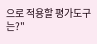으로 적용할 평가도구는?"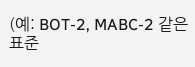(예: BOT-2, MABC-2 같은 표준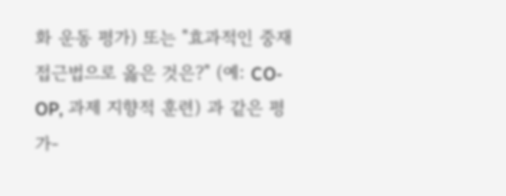화 운동 평가) 또는 "효과적인 중재 접근법으로 옳은 것은?" (예: CO-OP, 과제 지향적 훈련) 과 같은 평가-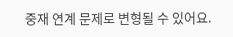중재 연계 문제로 변형될 수 있어요.